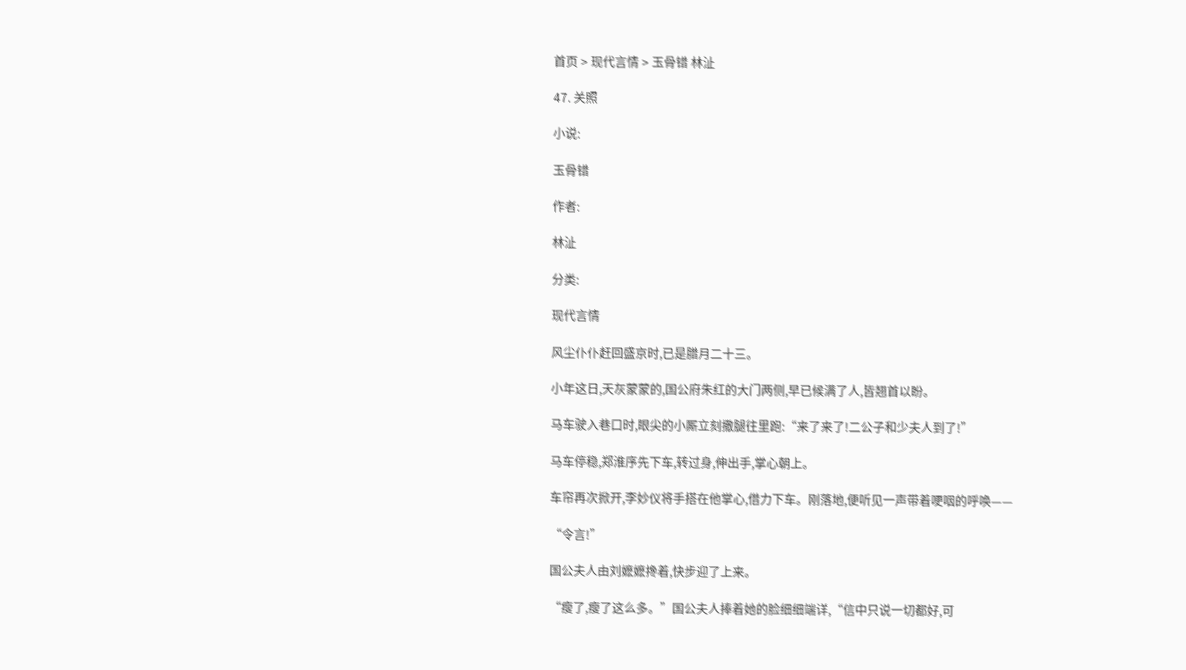首页 > 现代言情 > 玉骨错 林沚

47. 关照

小说:

玉骨错

作者:

林沚

分类:

现代言情

风尘仆仆赶回盛京时,已是腊月二十三。

小年这日,天灰蒙蒙的,国公府朱红的大门两侧,早已候满了人,皆翘首以盼。

马车驶入巷口时,眼尖的小厮立刻撒腿往里跑:“来了来了!二公子和少夫人到了!”

马车停稳,郑淮序先下车,转过身,伸出手,掌心朝上。

车帘再次掀开,李妙仪将手搭在他掌心,借力下车。刚落地,便听见一声带着哽咽的呼唤——

“令言!”

国公夫人由刘嬷嬷搀着,快步迎了上来。

“瘦了,瘦了这么多。”国公夫人捧着她的脸细细端详,“信中只说一切都好,可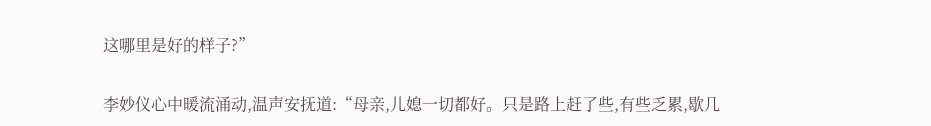这哪里是好的样子?”

李妙仪心中暖流涌动,温声安抚道:“母亲,儿媳一切都好。只是路上赶了些,有些乏累,歇几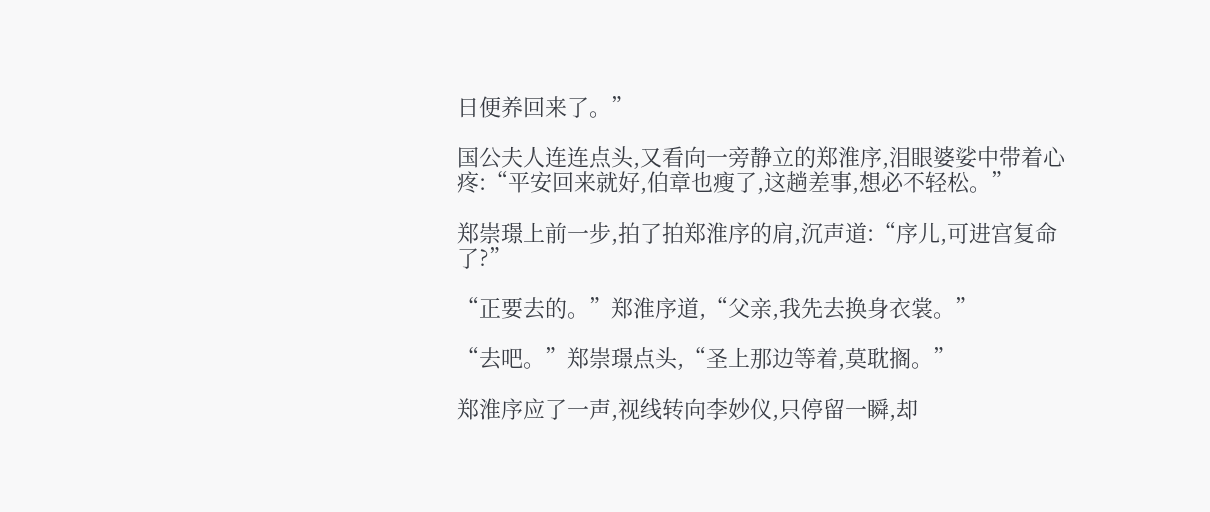日便养回来了。”

国公夫人连连点头,又看向一旁静立的郑淮序,泪眼婆娑中带着心疼:“平安回来就好,伯章也瘦了,这趟差事,想必不轻松。”

郑崇璟上前一步,拍了拍郑淮序的肩,沉声道:“序儿,可进宫复命了?”

“正要去的。”郑淮序道,“父亲,我先去换身衣裳。”

“去吧。”郑崇璟点头,“圣上那边等着,莫耽搁。”

郑淮序应了一声,视线转向李妙仪,只停留一瞬,却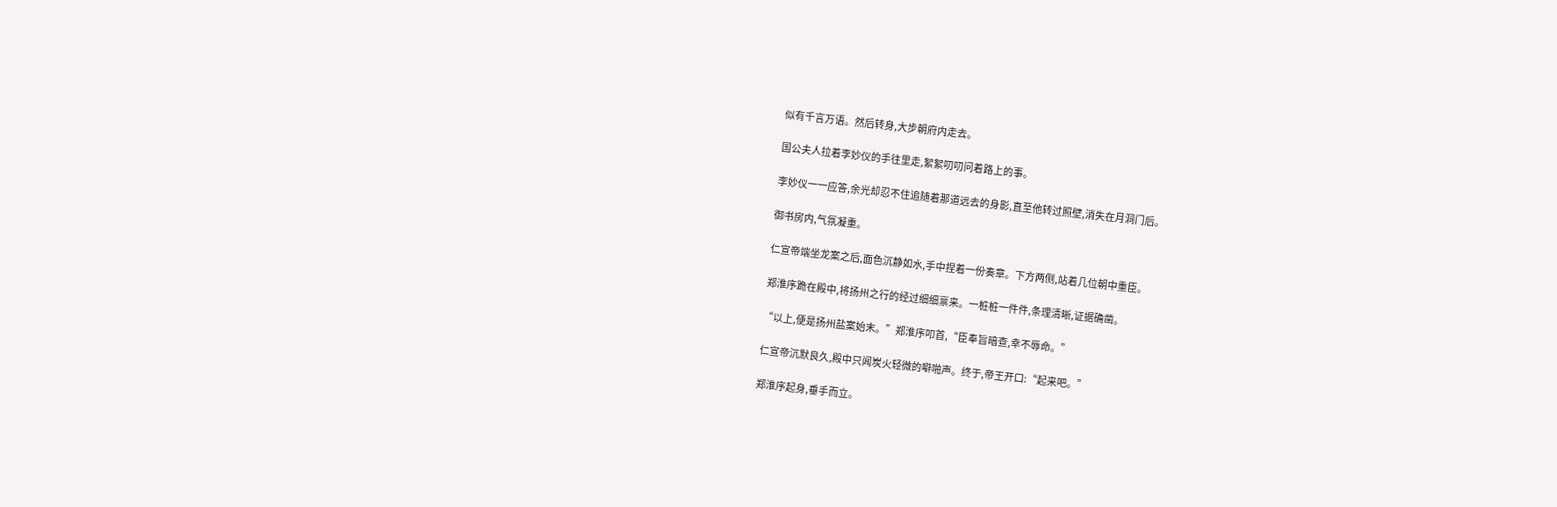似有千言万语。然后转身,大步朝府内走去。

国公夫人拉着李妙仪的手往里走,絮絮叨叨问着路上的事。

李妙仪一一应答,余光却忍不住追随着那道远去的身影,直至他转过照壁,消失在月洞门后。

御书房内,气氛凝重。

仁宣帝端坐龙案之后,面色沉静如水,手中捏着一份奏章。下方两侧,站着几位朝中重臣。

郑淮序跪在殿中,将扬州之行的经过细细禀来。一桩桩一件件,条理清晰,证据确凿。

“以上,便是扬州盐案始末。”郑淮序叩首,“臣奉旨暗查,幸不辱命。”

仁宣帝沉默良久,殿中只闻炭火轻微的噼啪声。终于,帝王开口:“起来吧。”

郑淮序起身,垂手而立。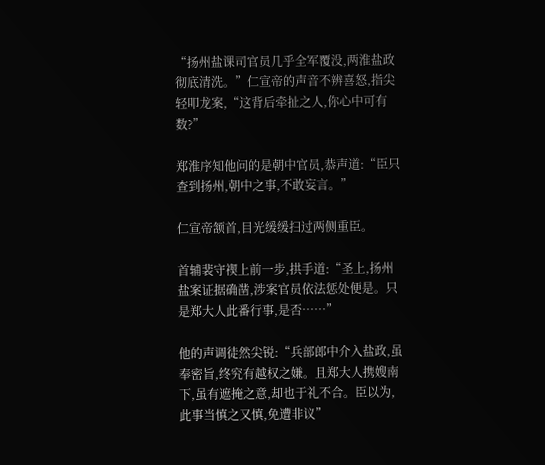“扬州盐课司官员几乎全军覆没,两淮盐政彻底清洗。”仁宣帝的声音不辨喜怒,指尖轻叩龙案,“这背后牵扯之人,你心中可有数?”

郑淮序知他问的是朝中官员,恭声道:“臣只查到扬州,朝中之事,不敢妄言。”

仁宣帝颔首,目光缓缓扫过两侧重臣。

首辅裴守禊上前一步,拱手道:“圣上,扬州盐案证据确凿,涉案官员依法惩处便是。只是郑大人此番行事,是否……”

他的声调徒然尖锐:“兵部郎中介入盐政,虽奉密旨,终究有越权之嫌。且郑大人携嫂南下,虽有遮掩之意,却也于礼不合。臣以为,此事当慎之又慎,免遭非议”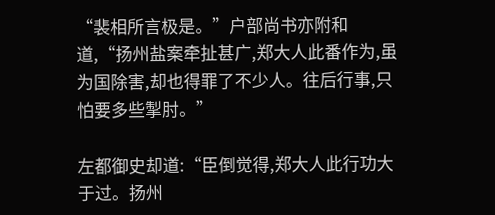“裴相所言极是。”户部尚书亦附和道,“扬州盐案牵扯甚广,郑大人此番作为,虽为国除害,却也得罪了不少人。往后行事,只怕要多些掣肘。”

左都御史却道:“臣倒觉得,郑大人此行功大于过。扬州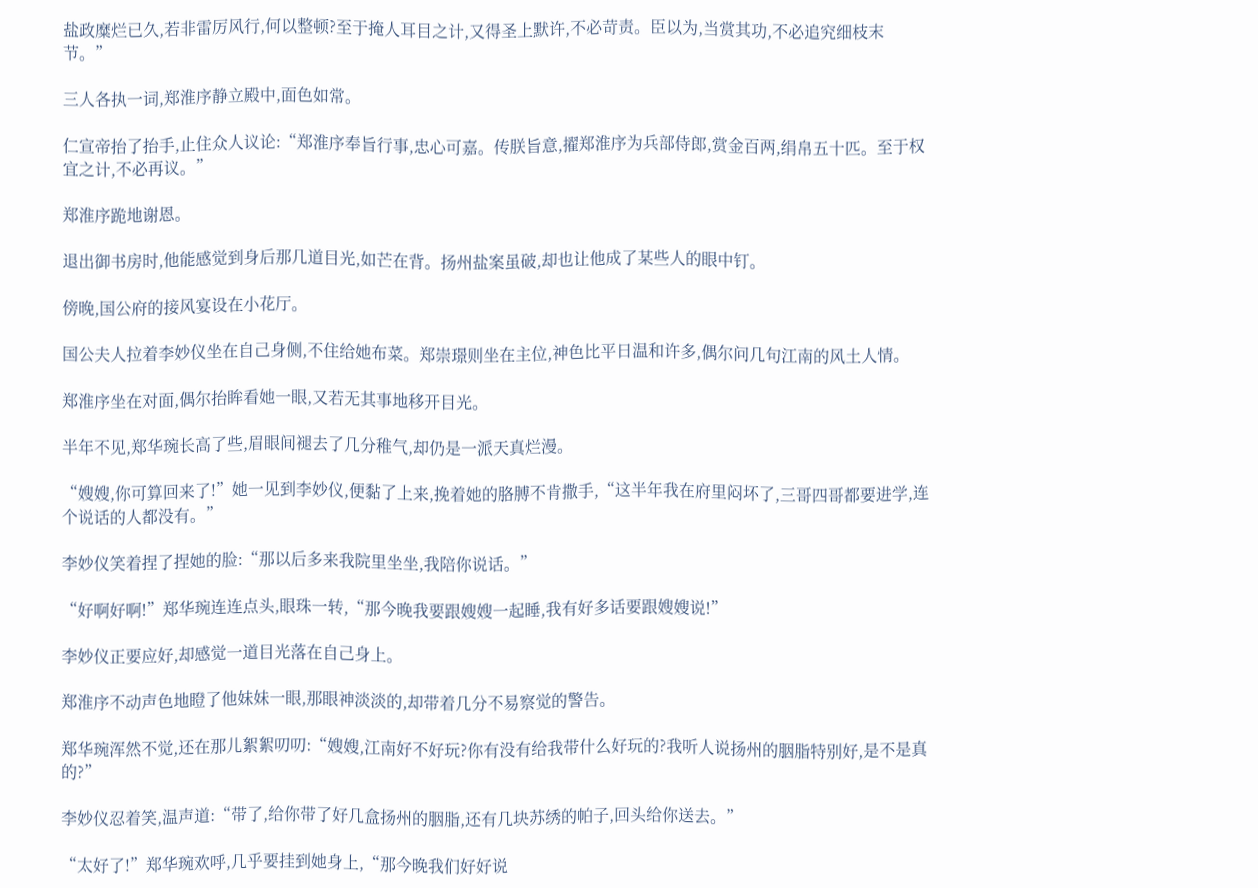盐政糜烂已久,若非雷厉风行,何以整顿?至于掩人耳目之计,又得圣上默许,不必苛责。臣以为,当赏其功,不必追究细枝末节。”

三人各执一词,郑淮序静立殿中,面色如常。

仁宣帝抬了抬手,止住众人议论:“郑淮序奉旨行事,忠心可嘉。传朕旨意,擢郑淮序为兵部侍郎,赏金百两,绢帛五十匹。至于权宜之计,不必再议。”

郑淮序跪地谢恩。

退出御书房时,他能感觉到身后那几道目光,如芒在背。扬州盐案虽破,却也让他成了某些人的眼中钉。

傍晚,国公府的接风宴设在小花厅。

国公夫人拉着李妙仪坐在自己身侧,不住给她布菜。郑崇璟则坐在主位,神色比平日温和许多,偶尔问几句江南的风土人情。

郑淮序坐在对面,偶尔抬眸看她一眼,又若无其事地移开目光。

半年不见,郑华琬长高了些,眉眼间褪去了几分稚气,却仍是一派天真烂漫。

“嫂嫂,你可算回来了!”她一见到李妙仪,便黏了上来,挽着她的胳膊不肯撒手,“这半年我在府里闷坏了,三哥四哥都要进学,连个说话的人都没有。”

李妙仪笑着捏了捏她的脸:“那以后多来我院里坐坐,我陪你说话。”

“好啊好啊!”郑华琬连连点头,眼珠一转,“那今晚我要跟嫂嫂一起睡,我有好多话要跟嫂嫂说!”

李妙仪正要应好,却感觉一道目光落在自己身上。

郑淮序不动声色地瞪了他妹妹一眼,那眼神淡淡的,却带着几分不易察觉的警告。

郑华琬浑然不觉,还在那儿絮絮叨叨:“嫂嫂,江南好不好玩?你有没有给我带什么好玩的?我听人说扬州的胭脂特别好,是不是真的?”

李妙仪忍着笑,温声道:“带了,给你带了好几盒扬州的胭脂,还有几块苏绣的帕子,回头给你送去。”

“太好了!”郑华琬欢呼,几乎要挂到她身上,“那今晚我们好好说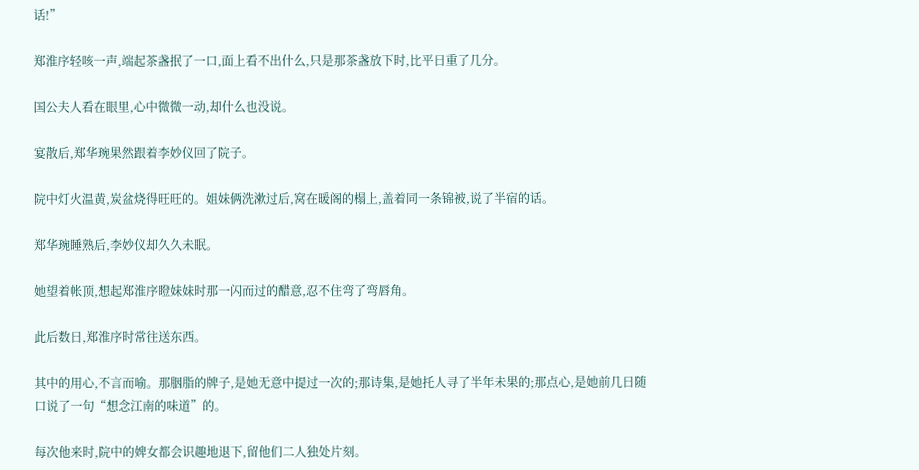话!”

郑淮序轻咳一声,端起茶盏抿了一口,面上看不出什么,只是那茶盏放下时,比平日重了几分。

国公夫人看在眼里,心中微微一动,却什么也没说。

宴散后,郑华琬果然跟着李妙仪回了院子。

院中灯火温黄,炭盆烧得旺旺的。姐妹俩洗漱过后,窝在暖阁的榻上,盖着同一条锦被,说了半宿的话。

郑华琬睡熟后,李妙仪却久久未眠。

她望着帐顶,想起郑淮序瞪妹妹时那一闪而过的醋意,忍不住弯了弯唇角。

此后数日,郑淮序时常往送东西。

其中的用心,不言而喻。那胭脂的牌子,是她无意中提过一次的;那诗集,是她托人寻了半年未果的;那点心,是她前几日随口说了一句“想念江南的味道”的。

每次他来时,院中的婢女都会识趣地退下,留他们二人独处片刻。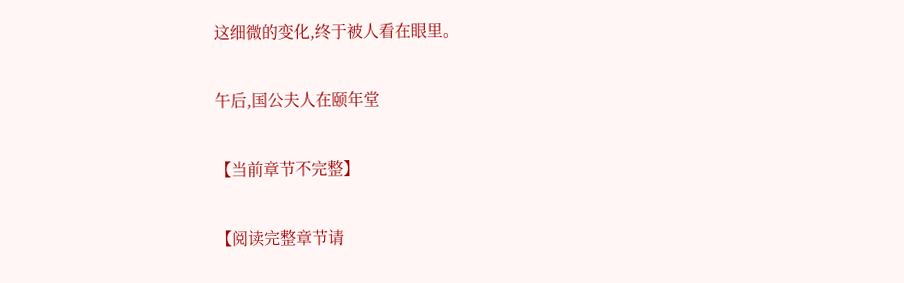这细微的变化,终于被人看在眼里。

午后,国公夫人在颐年堂

【当前章节不完整】

【阅读完整章节请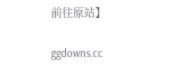前往原站】

ggdowns.cc